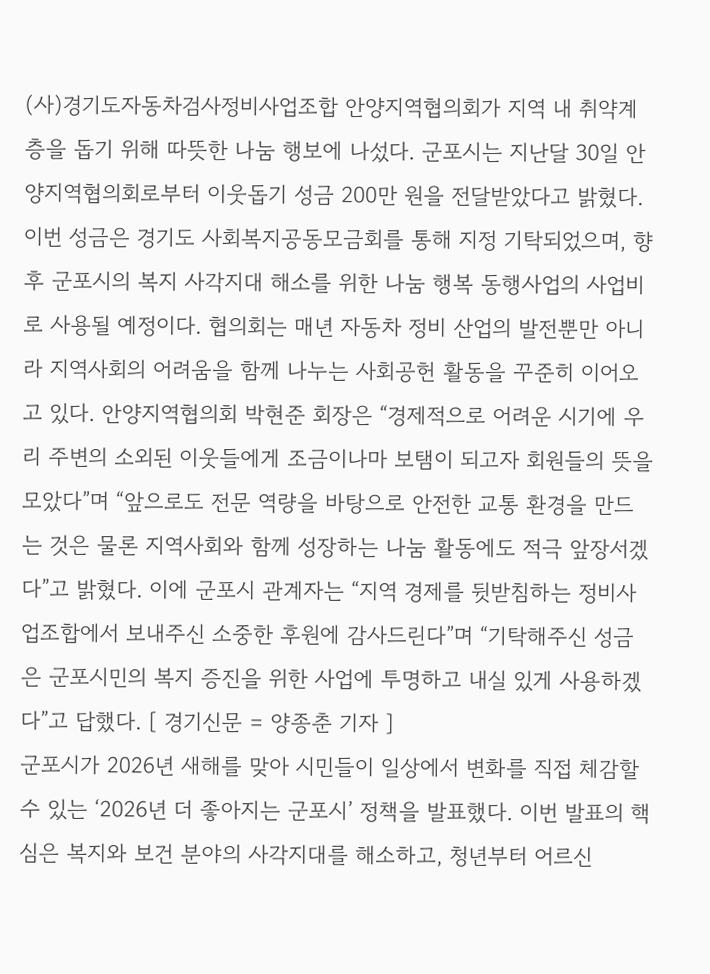(사)경기도자동차검사정비사업조합 안양지역협의회가 지역 내 취약계층을 돕기 위해 따뜻한 나눔 행보에 나섰다. 군포시는 지난달 30일 안양지역협의회로부터 이웃돕기 성금 200만 원을 전달받았다고 밝혔다. 이번 성금은 경기도 사회복지공동모금회를 통해 지정 기탁되었으며, 향후 군포시의 복지 사각지대 해소를 위한 나눔 행복 동행사업의 사업비로 사용될 예정이다. 협의회는 매년 자동차 정비 산업의 발전뿐만 아니라 지역사회의 어려움을 함께 나누는 사회공헌 활동을 꾸준히 이어오고 있다. 안양지역협의회 박현준 회장은 “경제적으로 어려운 시기에 우리 주변의 소외된 이웃들에게 조금이나마 보탬이 되고자 회원들의 뜻을 모았다”며 “앞으로도 전문 역량을 바탕으로 안전한 교통 환경을 만드는 것은 물론 지역사회와 함께 성장하는 나눔 활동에도 적극 앞장서겠다”고 밝혔다. 이에 군포시 관계자는 “지역 경제를 뒷받침하는 정비사업조합에서 보내주신 소중한 후원에 감사드린다”며 “기탁해주신 성금은 군포시민의 복지 증진을 위한 사업에 투명하고 내실 있게 사용하겠다”고 답했다. [ 경기신문 = 양종춘 기자 ]
군포시가 2026년 새해를 맞아 시민들이 일상에서 변화를 직접 체감할 수 있는 ‘2026년 더 좋아지는 군포시’ 정책을 발표했다. 이번 발표의 핵심은 복지와 보건 분야의 사각지대를 해소하고, 청년부터 어르신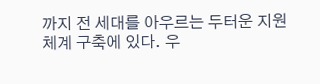까지 전 세대를 아우르는 두터운 지원 체계 구축에 있다. 우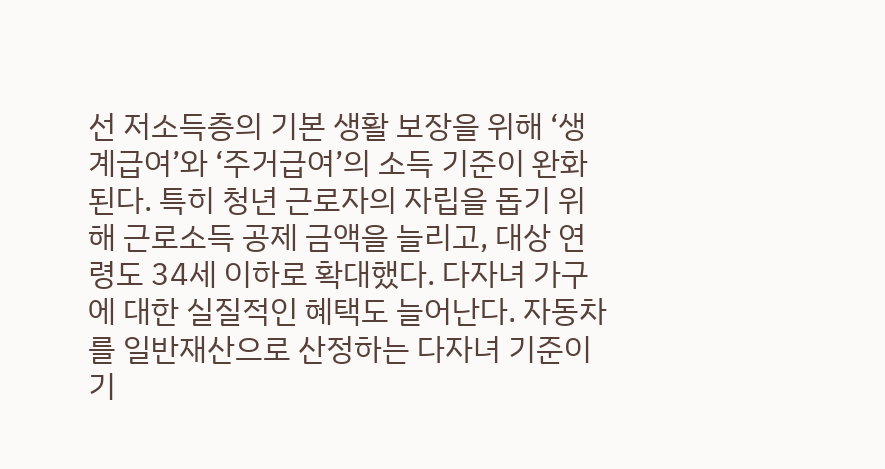선 저소득층의 기본 생활 보장을 위해 ‘생계급여’와 ‘주거급여’의 소득 기준이 완화된다. 특히 청년 근로자의 자립을 돕기 위해 근로소득 공제 금액을 늘리고, 대상 연령도 34세 이하로 확대했다. 다자녀 가구에 대한 실질적인 혜택도 늘어난다. 자동차를 일반재산으로 산정하는 다자녀 기준이 기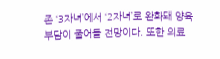존 ‘3자녀’에서 ‘2자녀’로 완화돼 양육 부담이 줄어들 전망이다. 또한 의료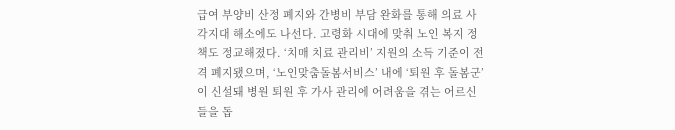급여 부양비 산정 폐지와 간병비 부담 완화를 통해 의료 사각지대 해소에도 나선다. 고령화 시대에 맞춰 노인 복지 정책도 정교해졌다. ‘치매 치료 관리비’ 지원의 소득 기준이 전격 폐지됐으며, ‘노인맞춤돌봄서비스’ 내에 ‘퇴원 후 돌봄군’이 신설돼 병원 퇴원 후 가사 관리에 어려움을 겪는 어르신들을 돕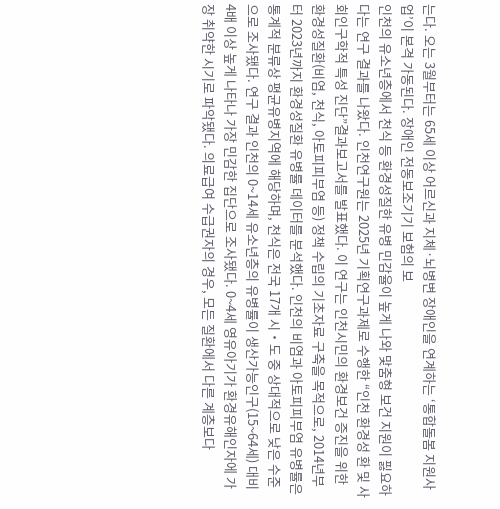는다. 오는 3월부터는 65세 이상 어르신과 지체·뇌병변 장애인을 연계하는 ‘통합돌봄 지원사업’이 본격 가동된다. 장애인 전동보조기기 보험의 보
인천의 유소년층에서 천식 등 환경성질한 유병 민감율이 높게 나와 맟춤형 보건 지원이 핋요하다는 연구 결과를 나왔다. 인천연구원는 2025년 기획연구과제로 수행한 “인천 환경성 환 및 사회인구학적 특성 진단”결과보고서를 발표했다. 이 연구는 인천시민의 환경보건 증진을 위한 환경성질환(비염, 천식, 아토피피부염 등) 정책 수립의 기초자료 구축을 목적으로, 2014년부터 2023년까지 환경성질환 유병률 데이터를 분석했다. 인천의 비염과 아토피피부염 유병률은 통계적 분류상 평균유병지역에 해당하며, 천식은 전국 17개 시・도 중 상대적으로 낮은 수준으로 조사됐다. 연구 결과 인천의 0~14세 유소년층의 유병률이 생산가능인구(15~64세) 대비 4배 이상 높게 나타나 가장 민감한 집단으로 조사됐다. 0~4세 영유아기가 환경유해인자에 가장 취약한 시기로 파악됐다. 의료급여 수급권자의 경우, 모든 질환에서 다른 계층보다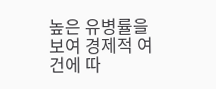높은 유병률을 보여 경제적 여건에 따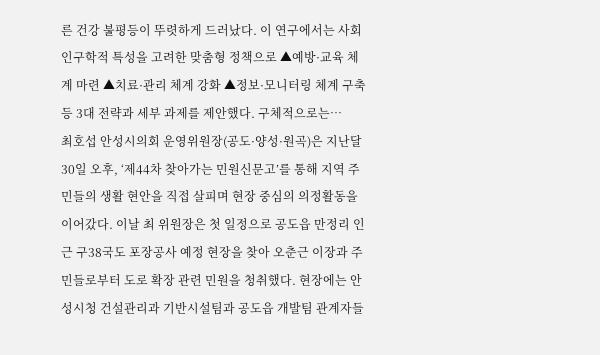른 건강 불평등이 뚜렷하게 드러났다. 이 연구에서는 사회인구학적 특성을 고려한 맞춤형 정책으로 ▲예방·교육 체계 마련 ▲치료·관리 체계 강화 ▲정보·모니터링 체계 구축 등 3대 전략과 세부 과제를 제안했다. 구체적으로는…
최호섭 안성시의회 운영위원장(공도·양성·원곡)은 지난달 30일 오후, ‘제44차 찾아가는 민원신문고’를 통해 지역 주민들의 생활 현안을 직접 살피며 현장 중심의 의정활동을 이어갔다. 이날 최 위원장은 첫 일정으로 공도읍 만정리 인근 구38국도 포장공사 예정 현장을 찾아 오춘근 이장과 주민들로부터 도로 확장 관련 민원을 청취했다. 현장에는 안성시청 건설관리과 기반시설팀과 공도읍 개발팀 관계자들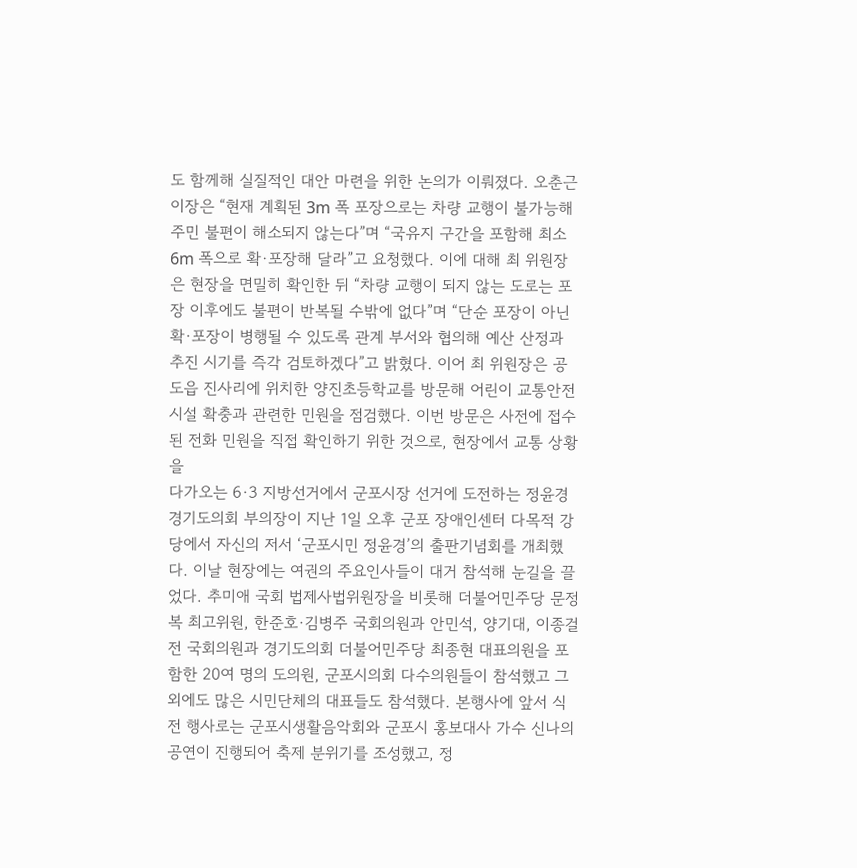도 함께해 실질적인 대안 마련을 위한 논의가 이뤄졌다. 오춘근 이장은 “현재 계획된 3m 폭 포장으로는 차량 교행이 불가능해 주민 불편이 해소되지 않는다”며 “국유지 구간을 포함해 최소 6m 폭으로 확·포장해 달라”고 요청했다. 이에 대해 최 위원장은 현장을 면밀히 확인한 뒤 “차량 교행이 되지 않는 도로는 포장 이후에도 불편이 반복될 수밖에 없다”며 “단순 포장이 아닌 확·포장이 병행될 수 있도록 관계 부서와 협의해 예산 산정과 추진 시기를 즉각 검토하겠다”고 밝혔다. 이어 최 위원장은 공도읍 진사리에 위치한 양진초등학교를 방문해 어린이 교통안전 시설 확충과 관련한 민원을 점검했다. 이번 방문은 사전에 접수된 전화 민원을 직접 확인하기 위한 것으로, 현장에서 교통 상황을
다가오는 6·3 지방선거에서 군포시장 선거에 도전하는 정윤경 경기도의회 부의장이 지난 1일 오후 군포 장애인센터 다목적 강당에서 자신의 저서 ‘군포시민 정윤경’의 출판기념회를 개최했다. 이날 현장에는 여권의 주요인사들이 대거 참석해 눈길을 끌었다. 추미애 국회 법제사법위원장을 비롯해 더불어민주당 문정복 최고위원, 한준호·김병주 국회의원과 안민석, 양기대, 이종걸 전 국회의원과 경기도의회 더불어민주당 최종현 대표의원을 포함한 20여 명의 도의원, 군포시의회 다수의원들이 참석했고 그외에도 많은 시민단체의 대표들도 참석했다. 본행사에 앞서 식전 행사로는 군포시생활음악회와 군포시 홍보대사 가수 신나의 공연이 진행되어 축제 분위기를 조성했고, 정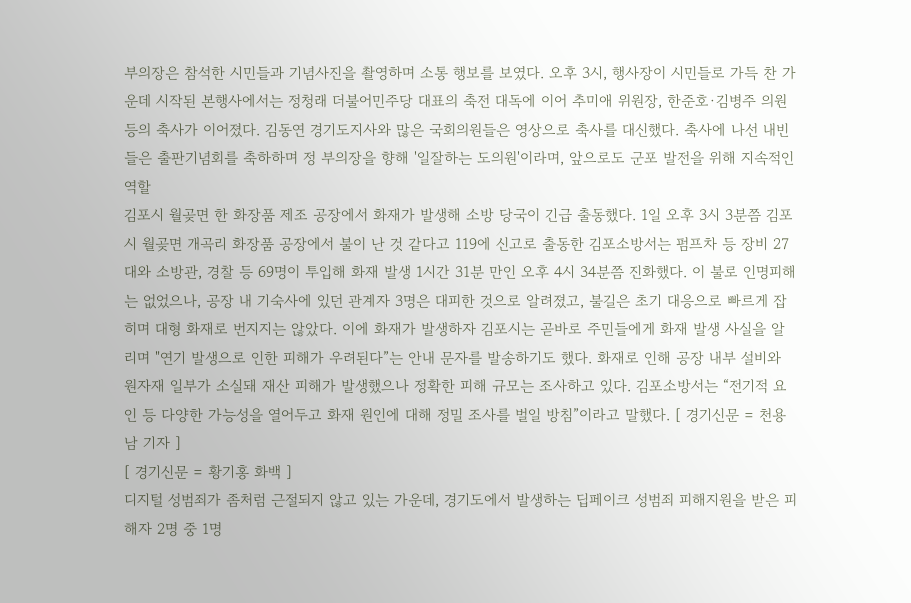부의장은 참석한 시민들과 기념사진을 촬영하며 소통 행보를 보였다. 오후 3시, 행사장이 시민들로 가득 찬 가운데 시작된 본행사에서는 정청래 더불어민주당 대표의 축전 대독에 이어 추미애 위원장, 한준호·김병주 의원 등의 축사가 이어졌다. 김동연 경기도지사와 많은 국회의원들은 영상으로 축사를 대신했다. 축사에 나선 내빈들은 출판기념회를 축하하며 정 부의장을 향해 '일잘하는 도의원'이라며, 앞으로도 군포 발전을 위해 지속적인 역할
김포시 월곶면 한 화장품 제조 공장에서 화재가 발생해 소방 당국이 긴급 출동했다. 1일 오후 3시 3분쯤 김포시 월곶면 개곡리 화장품 공장에서 불이 난 것 같다고 119에 신고로 출동한 김포소방서는 펌프차 등 장비 27대와 소방관, 경찰 등 69명이 투입해 화재 발생 1시간 31분 만인 오후 4시 34분쯤 진화했다. 이 불로 인명피해는 없었으나, 공장 내 기숙사에 있던 관계자 3명은 대피한 것으로 알려졌고, 불길은 초기 대응으로 빠르게 잡히며 대형 화재로 번지지는 않았다. 이에 화재가 발생하자 김포시는 곧바로 주민들에게 화재 발생 사실을 알리며 "연기 발생으로 인한 피해가 우려된다”는 안내 문자를 발송하기도 했다. 화재로 인해 공장 내부 설비와 원자재 일부가 소실돼 재산 피해가 발생했으나 정확한 피해 규모는 조사하고 있다. 김포소방서는 “전기적 요인 등 다양한 가능성을 열어두고 화재 원인에 대해 정밀 조사를 벌일 방침”이라고 말했다. [ 경기신문 = 천용남 기자 ]
[ 경기신문 = 황기홍 화백 ]
디지털 성범죄가 좀처럼 근절되지 않고 있는 가운데, 경기도에서 발생하는 딥페이크 성범죄 피해지원을 받은 피해자 2명 중 1명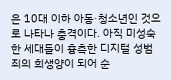은 10대 이하 아동·청소년인 것으로 나타나 충격이다. 아직 미성숙한 세대들이 흉측한 디지털 성범죄의 희생양이 되어 순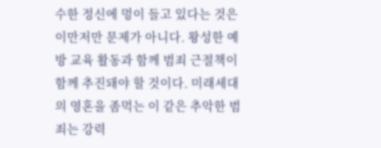수한 정신에 멍이 들고 있다는 것은 이만저만 문제가 아니다. 왕성한 예방 교육 활동과 함께 범죄 근절책이 함께 추진돼야 할 것이다. 미래세대의 영혼을 좀먹는 이 같은 추악한 범죄는 강력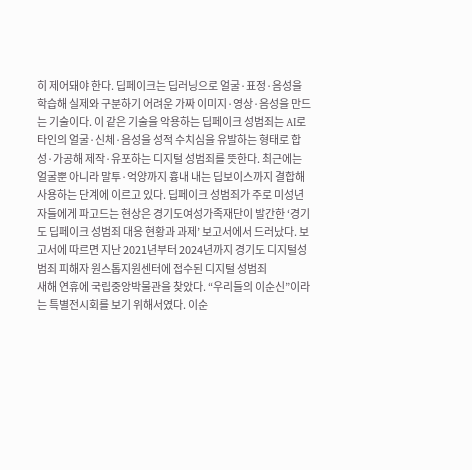히 제어돼야 한다. 딥페이크는 딥러닝으로 얼굴·표정·음성을 학습해 실제와 구분하기 어려운 가짜 이미지·영상·음성을 만드는 기술이다. 이 같은 기술을 악용하는 딥페이크 성범죄는 AI로 타인의 얼굴·신체·음성을 성적 수치심을 유발하는 형태로 합성·가공해 제작·유포하는 디지털 성범죄를 뜻한다. 최근에는 얼굴뿐 아니라 말투·억양까지 흉내 내는 딥보이스까지 결합해 사용하는 단계에 이르고 있다. 딥페이크 성범죄가 주로 미성년자들에게 파고드는 현상은 경기도여성가족재단이 발간한 ‘경기도 딥페이크 성범죄 대응 현황과 과제’ 보고서에서 드러났다. 보고서에 따르면 지난 2021년부터 2024년까지 경기도 디지털성범죄 피해자 원스톱지원센터에 접수된 디지털 성범죄
새해 연휴에 국립중앙박물관을 찾았다. “우리들의 이순신”이라는 특별전시회를 보기 위해서였다. 이순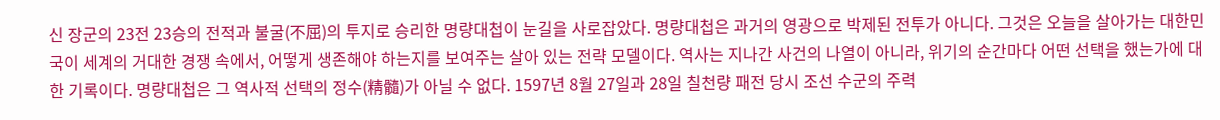신 장군의 23전 23승의 전적과 불굴(不屈)의 투지로 승리한 명량대첩이 눈길을 사로잡았다. 명량대첩은 과거의 영광으로 박제된 전투가 아니다. 그것은 오늘을 살아가는 대한민국이 세계의 거대한 경쟁 속에서, 어떻게 생존해야 하는지를 보여주는 살아 있는 전략 모델이다. 역사는 지나간 사건의 나열이 아니라, 위기의 순간마다 어떤 선택을 했는가에 대한 기록이다. 명량대첩은 그 역사적 선택의 정수(精髓)가 아닐 수 없다. 1597년 8월 27일과 28일 칠천량 패전 당시 조선 수군의 주력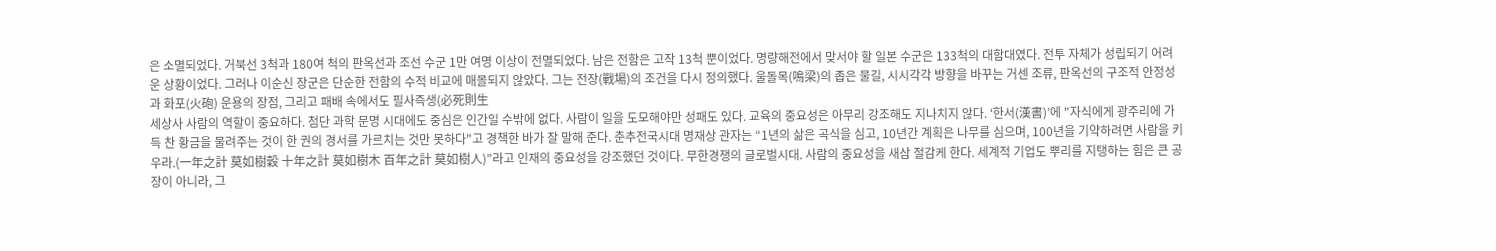은 소멸되었다. 거북선 3척과 180여 척의 판옥선과 조선 수군 1만 여명 이상이 전멸되었다. 남은 전함은 고작 13척 뿐이었다. 명량해전에서 맞서야 할 일본 수군은 133척의 대함대였다. 전투 자체가 성립되기 어려운 상황이었다. 그러나 이순신 장군은 단순한 전함의 수적 비교에 매몰되지 않았다. 그는 전장(戰場)의 조건을 다시 정의했다. 울돌목(鳴梁)의 좁은 물길, 시시각각 방향을 바꾸는 거센 조류, 판옥선의 구조적 안정성과 화포(火砲) 운용의 장점, 그리고 패배 속에서도 필사즉생(必死則生
세상사 사람의 역할이 중요하다. 첨단 과학 문명 시대에도 중심은 인간일 수밖에 없다. 사람이 일을 도모해야만 성패도 있다. 교육의 중요성은 아무리 강조해도 지나치지 않다. ‘한서(漢書)’에 "자식에게 광주리에 가득 찬 황금을 물려주는 것이 한 권의 경서를 가르치는 것만 못하다"고 경책한 바가 잘 말해 준다. 춘추전국시대 명재상 관자는 “1년의 삶은 곡식을 심고, 10년간 계획은 나무를 심으며, 100년을 기약하려면 사람을 키우라.(一年之計 莫如樹穀 十年之計 莫如樹木 百年之計 莫如樹人)”라고 인재의 중요성을 강조했던 것이다. 무한경쟁의 글로벌시대. 사람의 중요성을 새삼 절감케 한다. 세계적 기업도 뿌리를 지탱하는 힘은 큰 공장이 아니라, 그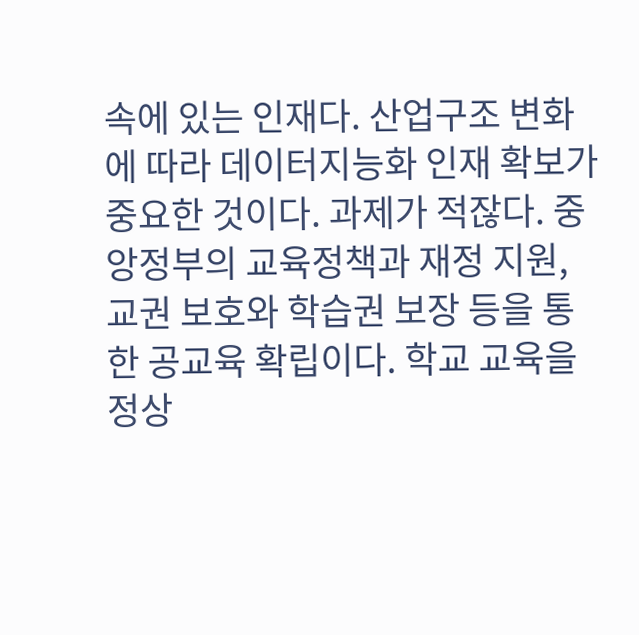속에 있는 인재다. 산업구조 변화에 따라 데이터지능화 인재 확보가 중요한 것이다. 과제가 적잖다. 중앙정부의 교육정책과 재정 지원, 교권 보호와 학습권 보장 등을 통한 공교육 확립이다. 학교 교육을 정상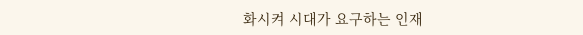화시켜 시대가 요구하는 인재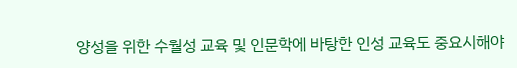양성을 위한 수월성 교육 및 인문학에 바탕한 인성 교육도 중요시해야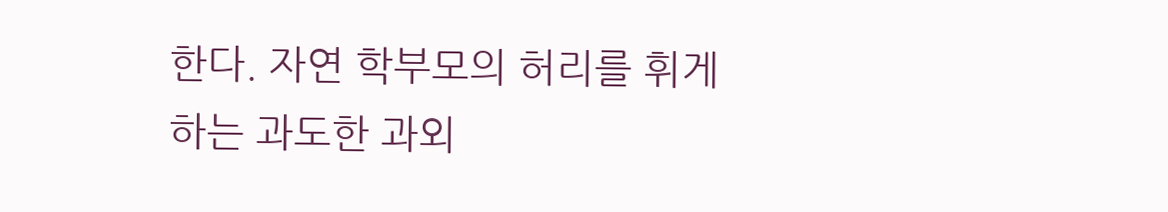한다. 자연 학부모의 허리를 휘게 하는 과도한 과외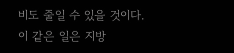비도 줄일 수 있을 것이다. 이 같은 일은 지방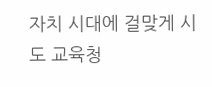자치 시대에 걸맞게 시도 교육청